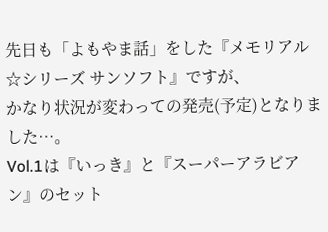先日も「よもやま話」をした『メモリアル☆シリーズ サンソフト』ですが、
かなり状況が変わっての発売(予定)となりました…。
Vol.1は『いっき』と『スーパーアラビアン』のセット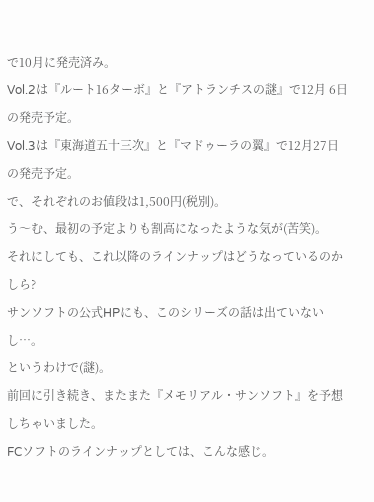で10月に発売済み。
Vol.2は『ルート16ターボ』と『アトランチスの謎』で12月 6日の発売予定。
Vol.3は『東海道五十三次』と『マドゥーラの翼』で12月27日の発売予定。
で、それぞれのお値段は1,500円(税別)。
う〜む、最初の予定よりも割高になったような気が(苦笑)。
それにしても、これ以降のラインナップはどうなっているのかしら?
サンソフトの公式HPにも、このシリーズの話は出ていないし…。
というわけで(謎)。
前回に引き続き、またまた『メモリアル・サンソフト』を予想しちゃいました。
FCソフトのラインナップとしては、こんな感じ。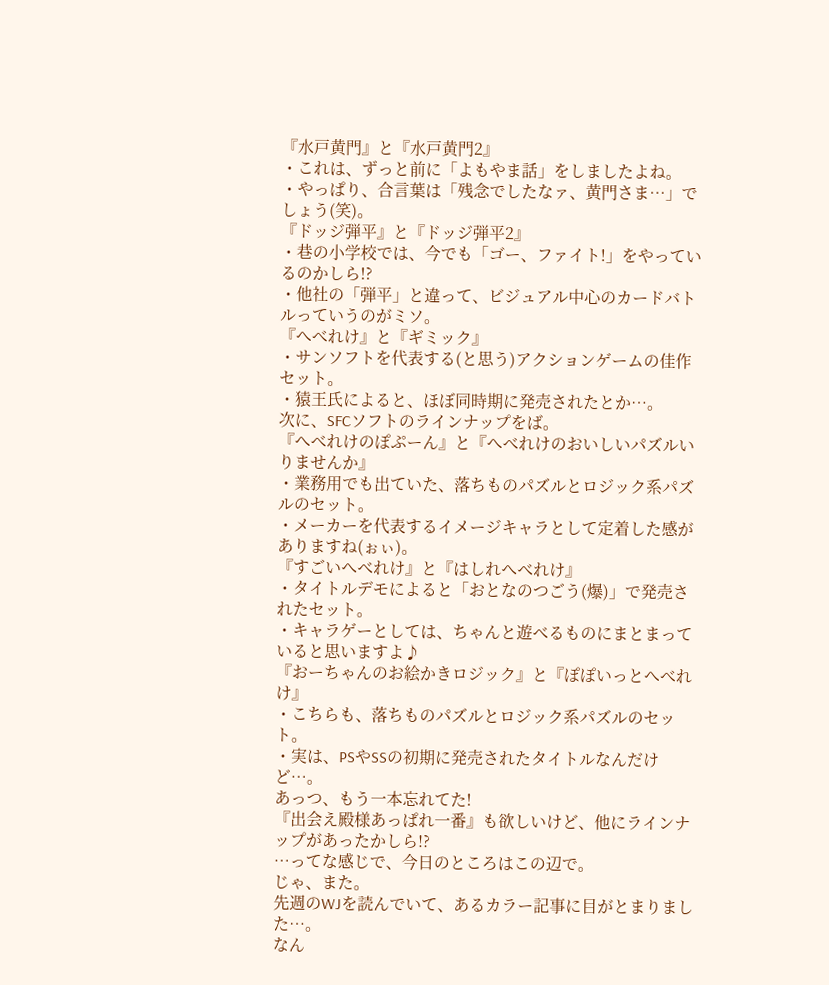『水戸黄門』と『水戸黄門2』
・これは、ずっと前に「よもやま話」をしましたよね。
・やっぱり、合言葉は「残念でしたなァ、黄門さま…」でしょう(笑)。
『ドッジ弾平』と『ドッジ弾平2』
・巷の小学校では、今でも「ゴー、ファイト!」をやっているのかしら!?
・他社の「弾平」と違って、ビジュアル中心のカードバトルっていうのがミソ。
『へべれけ』と『ギミック』
・サンソフトを代表する(と思う)アクションゲームの佳作セット。
・猿王氏によると、ほぼ同時期に発売されたとか…。
次に、SFCソフトのラインナップをば。
『へべれけのぽぷーん』と『へべれけのおいしいパズルいりませんか』
・業務用でも出ていた、落ちものパズルとロジック系パズルのセット。
・メーカーを代表するイメージキャラとして定着した感がありますね(ぉぃ)。
『すごいへべれけ』と『はしれへべれけ』
・タイトルデモによると「おとなのつごう(爆)」で発売されたセット。
・キャラゲーとしては、ちゃんと遊べるものにまとまっていると思いますよ♪
『おーちゃんのお絵かきロジック』と『ぽぽいっとへべれけ』
・こちらも、落ちものパズルとロジック系パズルのセット。
・実は、PSやSSの初期に発売されたタイトルなんだけど…。
あっつ、もう一本忘れてた!
『出会え殿様あっぱれ一番』も欲しいけど、他にラインナップがあったかしら!?
…ってな感じで、今日のところはこの辺で。
じゃ、また。
先週のWJを読んでいて、あるカラー記事に目がとまりました…。
なん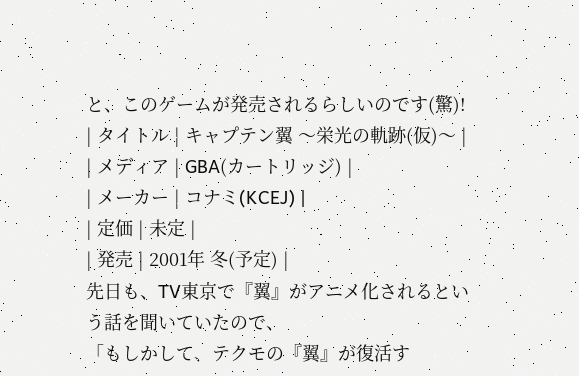と、このゲームが発売されるらしいのです(驚)!
| タイトル | キャプテン翼 〜栄光の軌跡(仮)〜 |
| メディア | GBA(カートリッジ) |
| メーカー | コナミ(KCEJ) |
| 定価 | 未定 |
| 発売 | 2001年 冬(予定) |
先日も、TV東京で『翼』がアニメ化されるという話を聞いていたので、
「もしかして、テクモの『翼』が復活す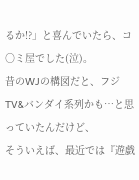るか!?」と喜んでいたら、コ○ミ屋でした(泣)。
昔のWJの構図だと、フジTV&バンダイ系列かも…と思っていたんだけど、
そういえば、最近では『遊戯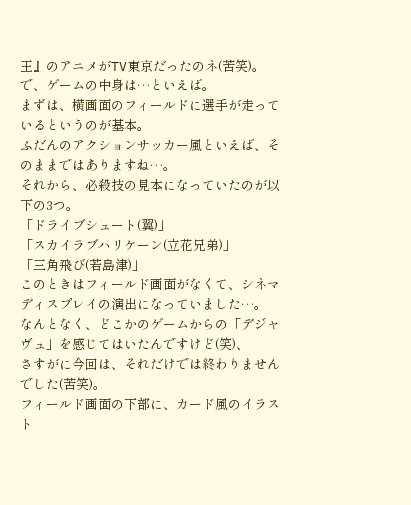王』のアニメがTV東京だったのネ(苦笑)。
で、ゲームの中身は…といえば。
まずは、横画面のフィールドに選手が走っているというのが基本。
ふだんのアクションサッカー風といえば、そのままではありますね…。
それから、必殺技の見本になっていたのが以下の3つ。
「ドライブシュート(翼)」
「スカイラブハリケーン(立花兄弟)」
「三角飛び(若島津)」
このときはフィールド画面がなくて、シネマディスプレイの演出になっていました…。
なんとなく、どこかのゲームからの「デジャヴュ」を感じてはいたんですけど(笑)、
さすがに今回は、それだけでは終わりませんでした(苦笑)。
フィールド画面の下部に、カード風のイラスト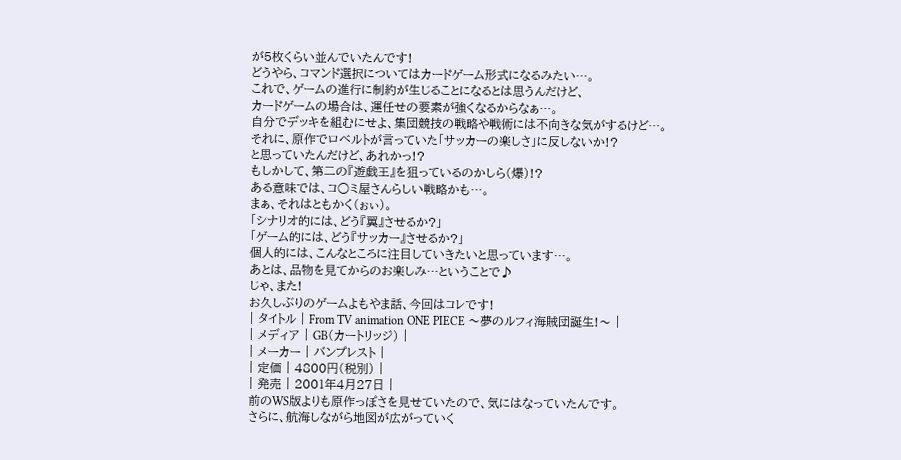が5枚くらい並んでいたんです!
どうやら、コマンド選択についてはカードゲーム形式になるみたい…。
これで、ゲームの進行に制約が生じることになるとは思うんだけど、
カードゲームの場合は、運任せの要素が強くなるからなぁ…。
自分でデッキを組むにせよ、集団競技の戦略や戦術には不向きな気がするけど…。
それに、原作でロベルトが言っていた「サッカーの楽しさ」に反しないか!?
と思っていたんだけど、あれかっ!?
もしかして、第二の『遊戯王』を狙っているのかしら(爆)!?
ある意味では、コ○ミ屋さんらしい戦略かも…。
まぁ、それはともかく(ぉぃ)。
「シナリオ的には、どう『翼』させるか?」
「ゲーム的には、どう『サッカー』させるか?」
個人的には、こんなところに注目していきたいと思っています…。
あとは、品物を見てからのお楽しみ…ということで♪
じゃ、また!
お久しぶりのゲームよもやま話、今回はコレです!
| タイトル | From TV animation ONE PIECE 〜夢のルフィ海賊団誕生!〜 |
| メディア | GB(カートリッジ) |
| メーカー | バンプレスト |
| 定価 | 4800円(税別) |
| 発売 | 2001年4月27日 |
前のWS版よりも原作っぽさを見せていたので、気にはなっていたんです。
さらに、航海しながら地図が広がっていく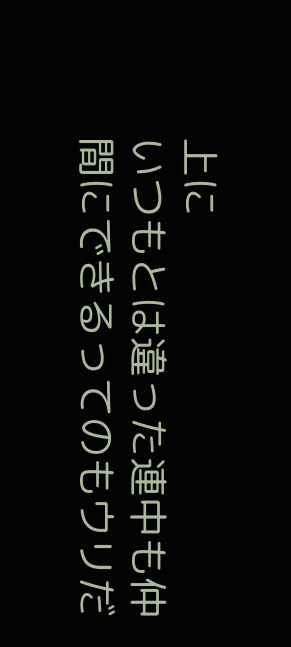上に
いつもとは違った連中も仲間にできるってのもウリだ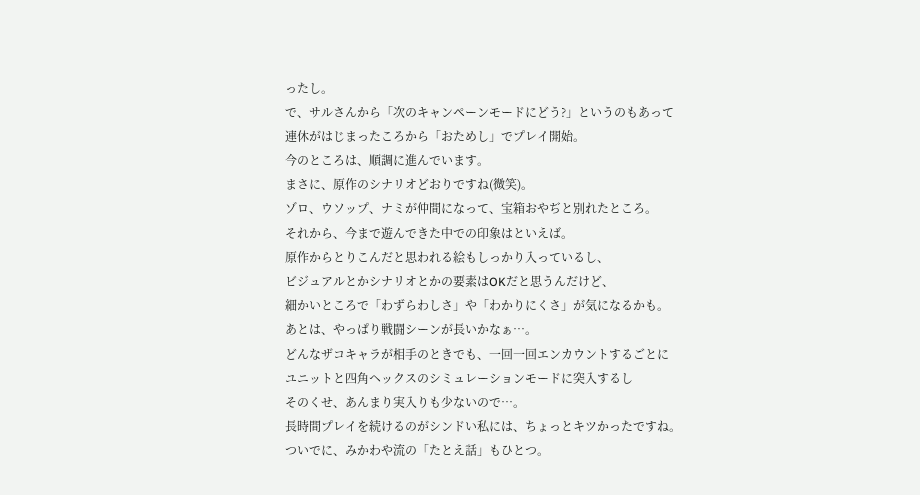ったし。
で、サルさんから「次のキャンペーンモードにどう?」というのもあって
連休がはじまったころから「おためし」でプレイ開始。
今のところは、順調に進んでいます。
まさに、原作のシナリオどおりですね(微笑)。
ゾロ、ウソップ、ナミが仲間になって、宝箱おやぢと別れたところ。
それから、今まで遊んできた中での印象はといえば。
原作からとりこんだと思われる絵もしっかり入っているし、
ビジュアルとかシナリオとかの要素はOKだと思うんだけど、
細かいところで「わずらわしさ」や「わかりにくさ」が気になるかも。
あとは、やっぱり戦闘シーンが長いかなぁ…。
どんなザコキャラが相手のときでも、一回一回エンカウントするごとに
ユニットと四角ヘックスのシミュレーションモードに突入するし
そのくせ、あんまり実入りも少ないので…。
長時間プレイを続けるのがシンドい私には、ちょっとキツかったですね。
ついでに、みかわや流の「たとえ話」もひとつ。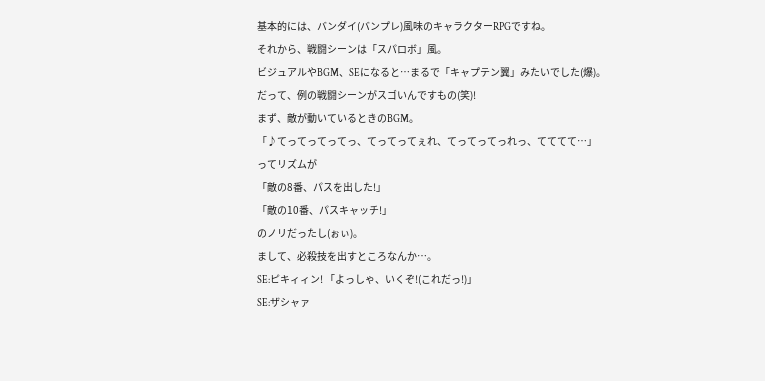基本的には、バンダイ(バンプレ)風味のキャラクターRPGですね。
それから、戦闘シーンは「スパロボ」風。
ビジュアルやBGM、SEになると…まるで「キャプテン翼」みたいでした(爆)。
だって、例の戦闘シーンがスゴいんですもの(笑)!
まず、敵が動いているときのBGM。
「♪てってってってっ、てってってぇれ、てってってっれっ、てててて…」
ってリズムが
「敵の8番、パスを出した!」
「敵の10番、パスキャッチ!」
のノリだったし(ぉぃ)。
まして、必殺技を出すところなんか…。
SE:ピキィィン! 「よっしゃ、いくぞ!(これだっ!)」
SE:ザシャァ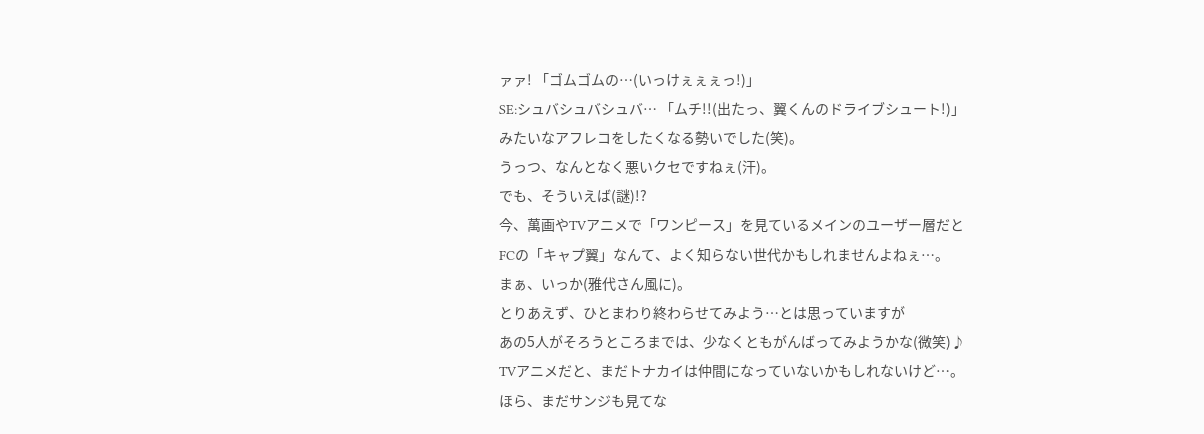ァァ! 「ゴムゴムの…(いっけぇぇぇっ!)」
SE:シュバシュバシュバ… 「ムチ!!(出たっ、翼くんのドライブシュート!)」
みたいなアフレコをしたくなる勢いでした(笑)。
うっつ、なんとなく悪いクセですねぇ(汗)。
でも、そういえば(謎)!?
今、萬画やTVアニメで「ワンピース」を見ているメインのユーザー層だと
FCの「キャプ翼」なんて、よく知らない世代かもしれませんよねぇ…。
まぁ、いっか(雅代さん風に)。
とりあえず、ひとまわり終わらせてみよう…とは思っていますが
あの5人がそろうところまでは、少なくともがんばってみようかな(微笑)♪
TVアニメだと、まだトナカイは仲間になっていないかもしれないけど…。
ほら、まだサンジも見てな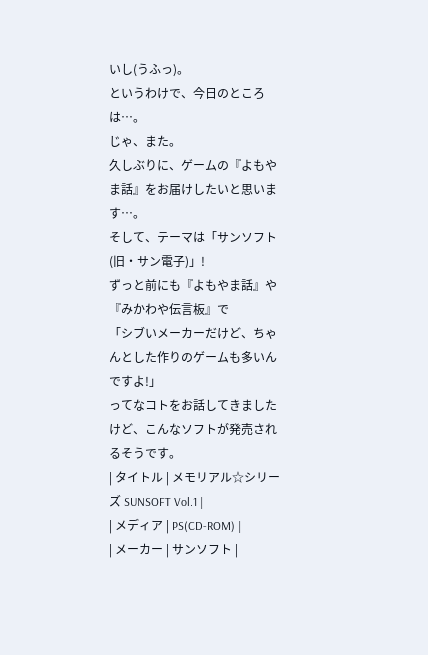いし(うふっ)。
というわけで、今日のところは…。
じゃ、また。
久しぶりに、ゲームの『よもやま話』をお届けしたいと思います…。
そして、テーマは「サンソフト(旧・サン電子)」!
ずっと前にも『よもやま話』や『みかわや伝言板』で
「シブいメーカーだけど、ちゃんとした作りのゲームも多いんですよ!」
ってなコトをお話してきましたけど、こんなソフトが発売されるそうです。
| タイトル | メモリアル☆シリーズ SUNSOFT Vol.1 |
| メディア | PS(CD-ROM) |
| メーカー | サンソフト |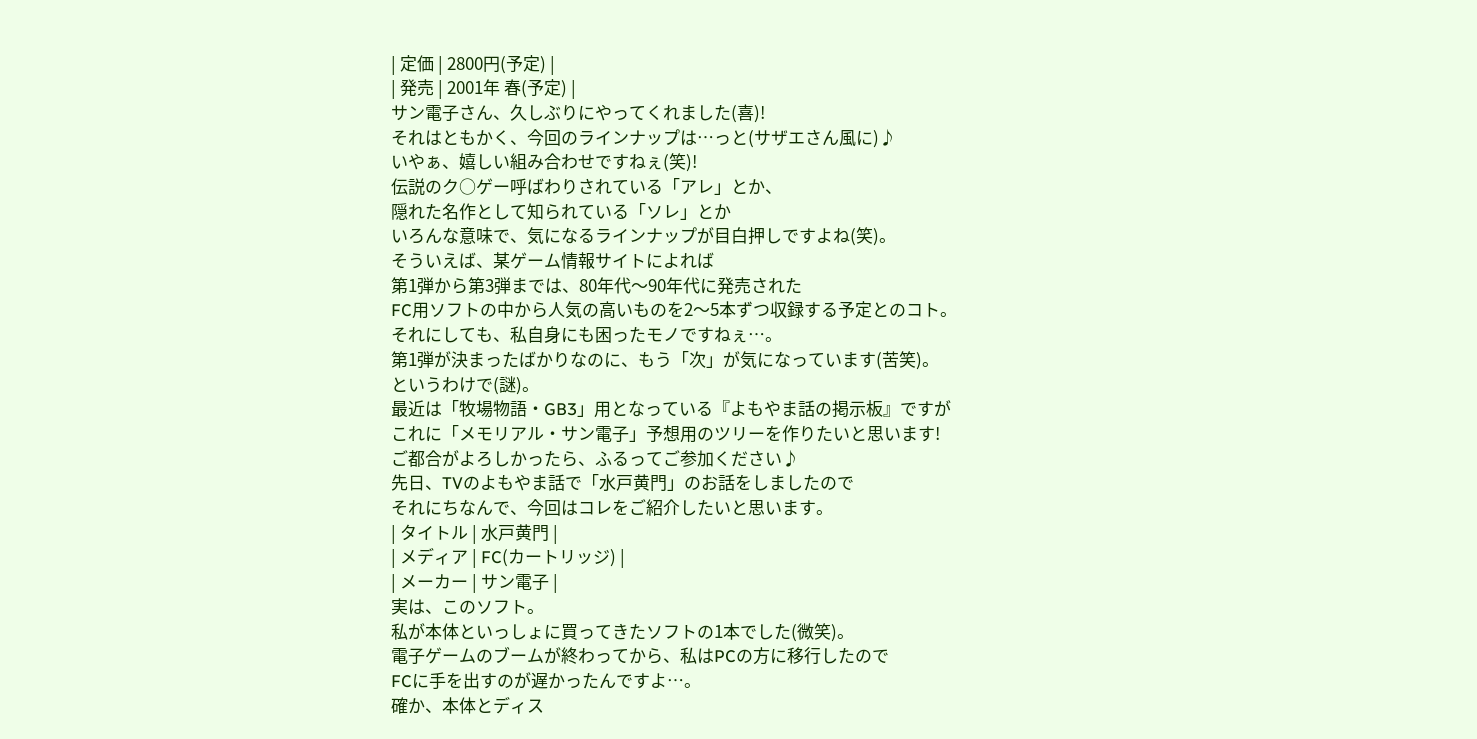| 定価 | 2800円(予定) |
| 発売 | 2001年 春(予定) |
サン電子さん、久しぶりにやってくれました(喜)!
それはともかく、今回のラインナップは…っと(サザエさん風に)♪
いやぁ、嬉しい組み合わせですねぇ(笑)!
伝説のク○ゲー呼ばわりされている「アレ」とか、
隠れた名作として知られている「ソレ」とか
いろんな意味で、気になるラインナップが目白押しですよね(笑)。
そういえば、某ゲーム情報サイトによれば
第1弾から第3弾までは、80年代〜90年代に発売された
FC用ソフトの中から人気の高いものを2〜5本ずつ収録する予定とのコト。
それにしても、私自身にも困ったモノですねぇ…。
第1弾が決まったばかりなのに、もう「次」が気になっています(苦笑)。
というわけで(謎)。
最近は「牧場物語・GB3」用となっている『よもやま話の掲示板』ですが
これに「メモリアル・サン電子」予想用のツリーを作りたいと思います!
ご都合がよろしかったら、ふるってご参加ください♪
先日、TVのよもやま話で「水戸黄門」のお話をしましたので
それにちなんで、今回はコレをご紹介したいと思います。
| タイトル | 水戸黄門 |
| メディア | FC(カートリッジ) |
| メーカー | サン電子 |
実は、このソフト。
私が本体といっしょに買ってきたソフトの1本でした(微笑)。
電子ゲームのブームが終わってから、私はPCの方に移行したので
FCに手を出すのが遅かったんですよ…。
確か、本体とディス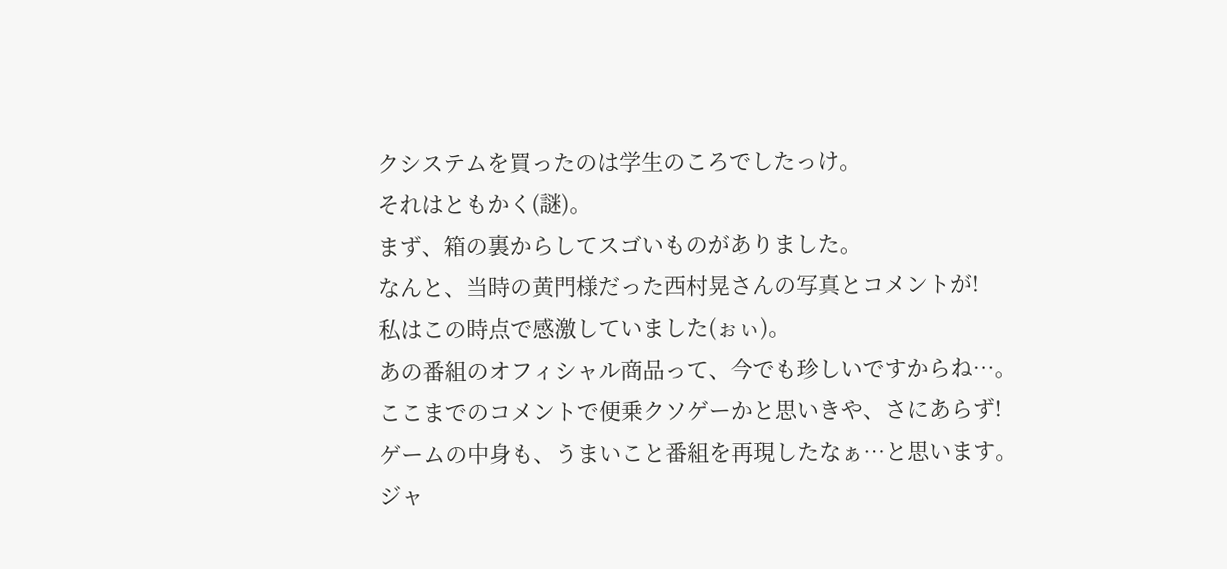クシステムを買ったのは学生のころでしたっけ。
それはともかく(謎)。
まず、箱の裏からしてスゴいものがありました。
なんと、当時の黄門様だった西村晃さんの写真とコメントが!
私はこの時点で感激していました(ぉぃ)。
あの番組のオフィシャル商品って、今でも珍しいですからね…。
ここまでのコメントで便乗クソゲーかと思いきや、さにあらず!
ゲームの中身も、うまいこと番組を再現したなぁ…と思います。
ジャ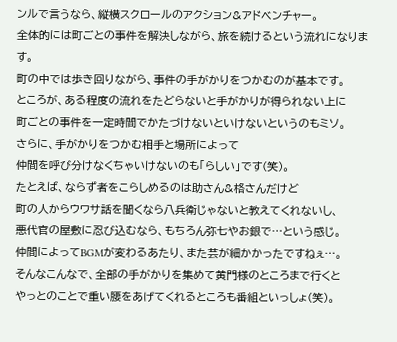ンルで言うなら、縦横スクロールのアクション&アドベンチャー。
全体的には町ごとの事件を解決しながら、旅を続けるという流れになります。
町の中では歩き回りながら、事件の手がかりをつかむのが基本です。
ところが、ある程度の流れをたどらないと手がかりが得られない上に
町ごとの事件を一定時間でかたづけないといけないというのもミソ。
さらに、手がかりをつかむ相手と場所によって
仲間を呼び分けなくちゃいけないのも「らしい」です(笑)。
たとえば、ならず者をこらしめるのは助さん&格さんだけど
町の人からウワサ話を聞くなら八兵衛じゃないと教えてくれないし、
悪代官の屋敷に忍び込むなら、もちろん弥七やお銀で…という感じ。
仲間によってBGMが変わるあたり、また芸が細かかったですねぇ…。
そんなこんなで、全部の手がかりを集めて黄門様のところまで行くと
やっとのことで重い腰をあげてくれるところも番組といっしょ(笑)。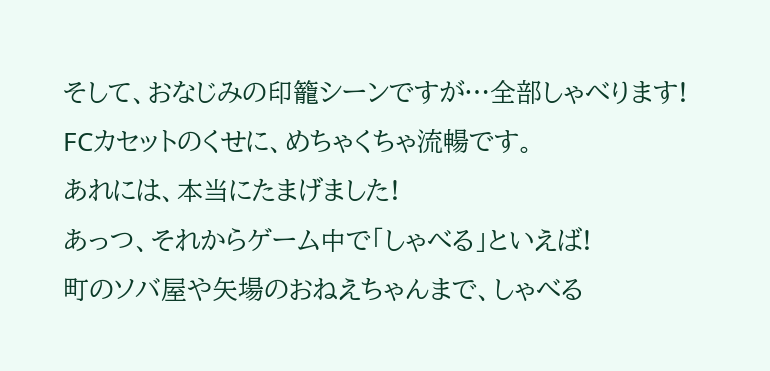そして、おなじみの印籠シーンですが…全部しゃべります!
FCカセットのくせに、めちゃくちゃ流暢です。
あれには、本当にたまげました!
あっつ、それからゲーム中で「しゃべる」といえば!
町のソバ屋や矢場のおねえちゃんまで、しゃべる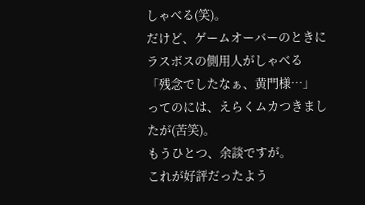しゃべる(笑)。
だけど、ゲームオーバーのときにラスボスの側用人がしゃべる
「残念でしたなぁ、黄門様…」
ってのには、えらくムカつきましたが(苦笑)。
もうひとつ、余談ですが。
これが好評だったよう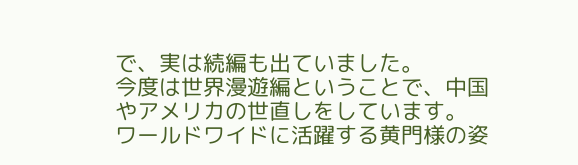で、実は続編も出ていました。
今度は世界漫遊編ということで、中国やアメリカの世直しをしています。
ワールドワイドに活躍する黄門様の姿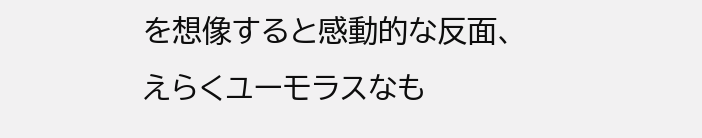を想像すると感動的な反面、
えらくユーモラスなも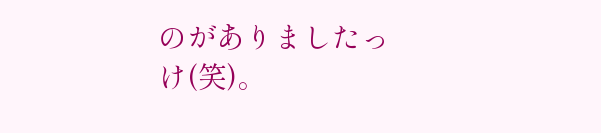のがありましたっけ(笑)。